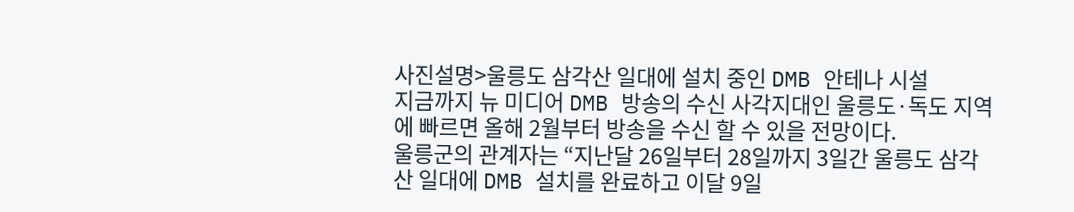사진설명>울릉도 삼각산 일대에 설치 중인 DMB 안테나 시설
지금까지 뉴 미디어 DMB 방송의 수신 사각지대인 울릉도·독도 지역에 빠르면 올해 2월부터 방송을 수신 할 수 있을 전망이다.
울릉군의 관계자는 “지난달 26일부터 28일까지 3일간 울릉도 삼각산 일대에 DMB 설치를 완료하고 이달 9일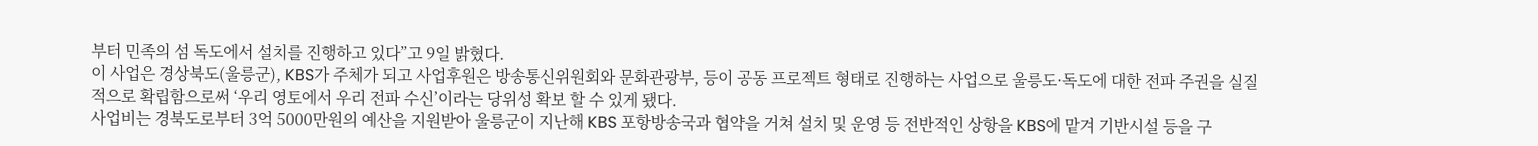부터 민족의 섬 독도에서 설치를 진행하고 있다”고 9일 밝혔다.
이 사업은 경상북도(울릉군), KBS가 주체가 되고 사업후원은 방송통신위원회와 문화관광부, 등이 공동 프로젝트 형태로 진행하는 사업으로 울릉도·독도에 대한 전파 주권을 실질적으로 확립함으로써 ‘우리 영토에서 우리 전파 수신’이라는 당위성 확보 할 수 있게 됐다.
사업비는 경북도로부터 3억 5000만원의 예산을 지원받아 울릉군이 지난해 KBS 포항방송국과 협약을 거쳐 설치 및 운영 등 전반적인 상항을 KBS에 맡겨 기반시설 등을 구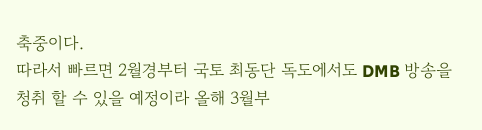축중이다.
따라서 빠르면 2월경부터 국토 최동단 독도에서도 DMB 방송을 청취 할 수 있을 예정이라 올해 3월부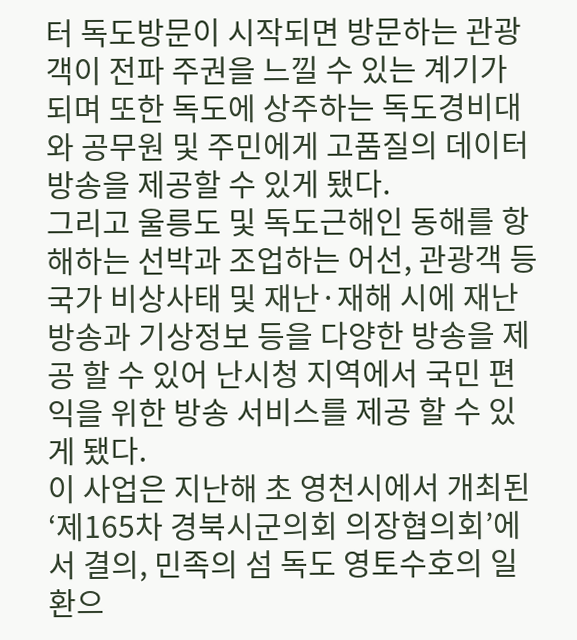터 독도방문이 시작되면 방문하는 관광객이 전파 주권을 느낄 수 있는 계기가 되며 또한 독도에 상주하는 독도경비대와 공무원 및 주민에게 고품질의 데이터 방송을 제공할 수 있게 됐다.
그리고 울릉도 및 독도근해인 동해를 항해하는 선박과 조업하는 어선, 관광객 등 국가 비상사태 및 재난·재해 시에 재난 방송과 기상정보 등을 다양한 방송을 제공 할 수 있어 난시청 지역에서 국민 편익을 위한 방송 서비스를 제공 할 수 있게 됐다.
이 사업은 지난해 초 영천시에서 개최된 ‘제165차 경북시군의회 의장협의회’에서 결의, 민족의 섬 독도 영토수호의 일환으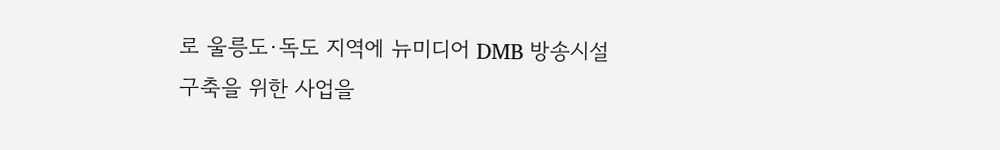로 울릉도·독도 지역에 뉴미디어 DMB 방송시설 구축을 위한 사업을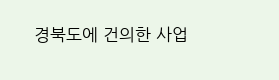경북도에 건의한 사업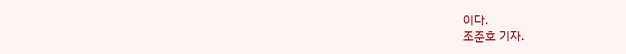이다.
조준호 기자.